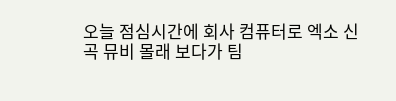오늘 점심시간에 회사 컴퓨터로 엑소 신곡 뮤비 몰래 보다가 팀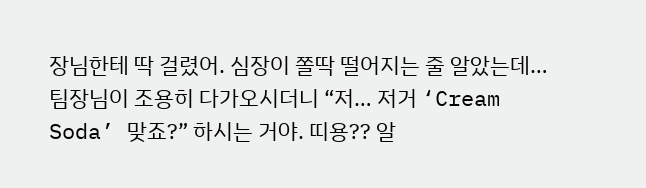장님한테 딱 걸렸어. 심장이 쫄딱 떨어지는 줄 알았는데… 팀장님이 조용히 다가오시더니 “저… 저거 ‘Cream Soda’ 맞죠?” 하시는 거야. 띠용?? 알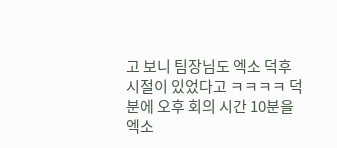고 보니 팀장님도 엑소 덕후 시절이 있었다고 ㅋㅋㅋㅋ 덕분에 오후 회의 시간 10분을 엑소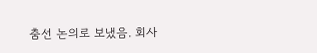춤선 논의로 보냈음. 회사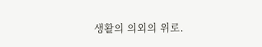생활의 의외의 위로.